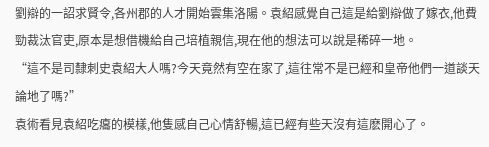劉辯的一詔求賢令,各州郡的人才開始雲集洛陽。袁紹感覺自己這是給劉辯做了嫁衣,他費勁裁汰官吏,原本是想借機給自己培植親信,現在他的想法可以說是稀碎一地。
“這不是司隸刺史袁紹大人嗎?今天竟然有空在家了,這往常不是已經和皇帝他們一道談天論地了嗎?”
袁術看見袁紹吃癟的模樣,他隻感自己心情舒暢,這已經有些天沒有這麽開心了。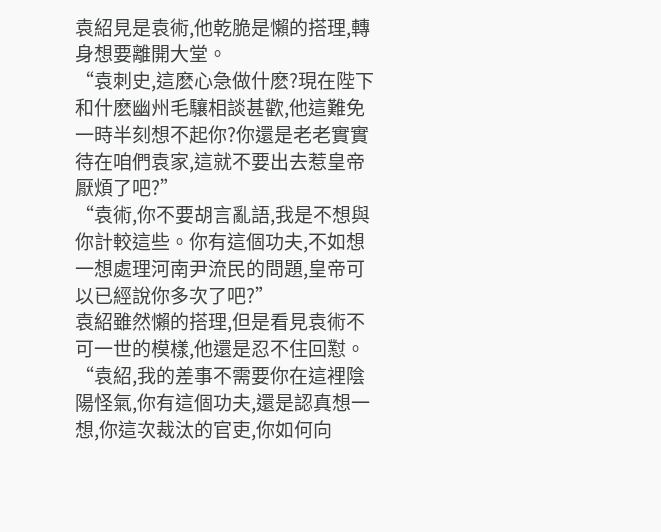袁紹見是袁術,他乾脆是懶的搭理,轉身想要離開大堂。
“袁刺史,這麽心急做什麽?現在陛下和什麽幽州毛驤相談甚歡,他這難免一時半刻想不起你?你還是老老實實待在咱們袁家,這就不要出去惹皇帝厭煩了吧?”
“袁術,你不要胡言亂語,我是不想與你計較這些。你有這個功夫,不如想一想處理河南尹流民的問題,皇帝可以已經說你多次了吧?”
袁紹雖然懶的搭理,但是看見袁術不可一世的模樣,他還是忍不住回懟。
“袁紹,我的差事不需要你在這裡陰陽怪氣,你有這個功夫,還是認真想一想,你這次裁汰的官吏,你如何向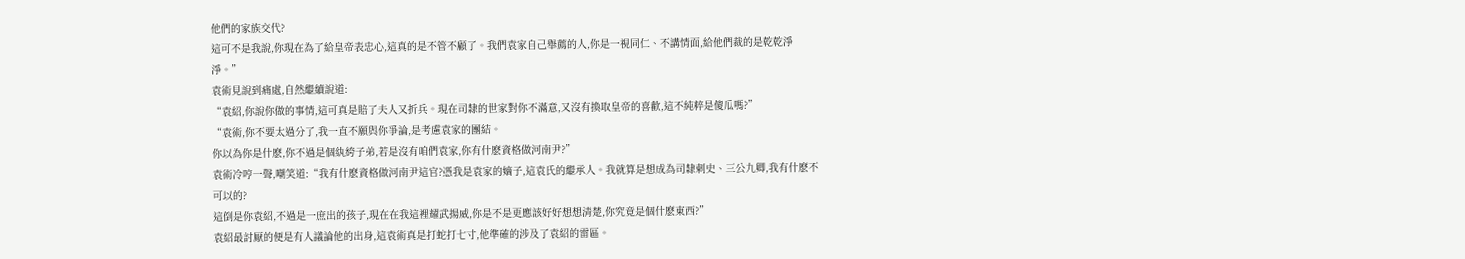他們的家族交代?
這可不是我說,你現在為了給皇帝表忠心,這真的是不管不顧了。我們袁家自己舉薦的人,你是一視同仁、不講情面,給他們裁的是乾乾淨淨。”
袁術見說到痛處,自然繼續說道:
“袁紹,你說你做的事情,這可真是賠了夫人又折兵。現在司隸的世家對你不滿意,又沒有換取皇帝的喜歡,這不純粹是傻瓜嗎?”
“袁術,你不要太過分了,我一直不願與你爭論,是考慮袁家的團結。
你以為你是什麽,你不過是個紈絝子弟,若是沒有咱們袁家,你有什麽資格做河南尹?”
袁術冷哼一聲,嘲笑道:“我有什麽資格做河南尹這官?憑我是袁家的嫡子,這袁氏的繼承人。我就算是想成為司隸刺史、三公九卿,我有什麽不可以的?
這倒是你袁紹,不過是一庶出的孩子,現在在我這裡耀武揚威,你是不是更應該好好想想清楚,你究竟是個什麽東西?”
袁紹最討厭的便是有人議論他的出身,這袁術真是打蛇打七寸,他準確的涉及了袁紹的雷區。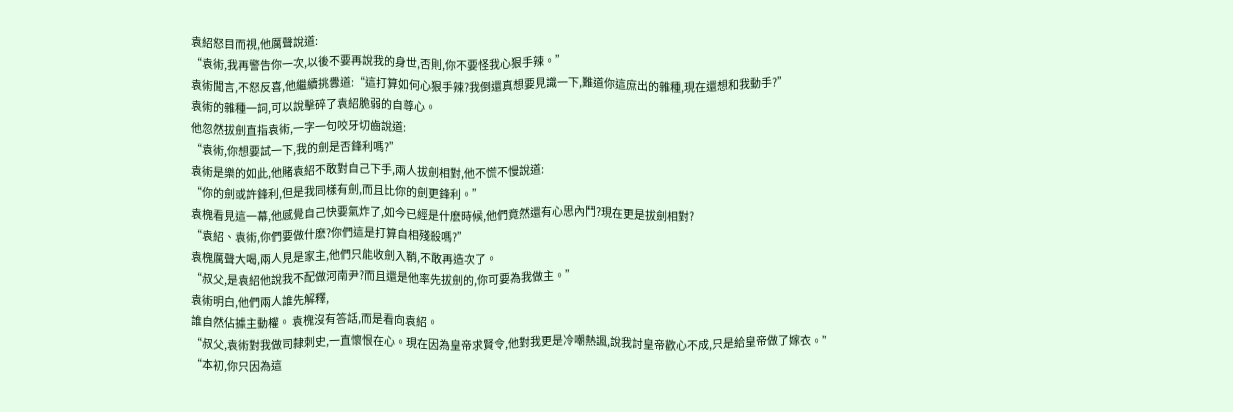袁紹怒目而視,他厲聲說道:
“袁術,我再警告你一次,以後不要再說我的身世,否則,你不要怪我心狠手辣。”
袁術聞言,不怒反喜,他繼續挑釁道:“這打算如何心狠手辣?我倒還真想要見識一下,難道你這庶出的雜種,現在還想和我動手?”
袁術的雜種一詞,可以說擊碎了袁紹脆弱的自尊心。
他忽然拔劍直指袁術,一字一句咬牙切齒說道:
“袁術,你想要試一下,我的劍是否鋒利嗎?”
袁術是樂的如此,他賭袁紹不敢對自己下手,兩人拔劍相對,他不慌不慢說道:
“你的劍或許鋒利,但是我同樣有劍,而且比你的劍更鋒利。”
袁槐看見這一幕,他感覺自己快要氣炸了,如今已經是什麽時候,他們竟然還有心思內鬥?現在更是拔劍相對?
“袁紹、袁術,你們要做什麽?你們這是打算自相殘殺嗎?”
袁槐厲聲大喝,兩人見是家主,他們只能收劍入鞘,不敢再造次了。
“叔父,是袁紹他說我不配做河南尹?而且還是他率先拔劍的,你可要為我做主。”
袁術明白,他們兩人誰先解釋,
誰自然佔據主動權。 袁槐沒有答話,而是看向袁紹。
“叔父,袁術對我做司隸刺史,一直懷恨在心。現在因為皇帝求賢令,他對我更是冷嘲熱諷,說我討皇帝歡心不成,只是給皇帝做了嫁衣。”
“本初,你只因為這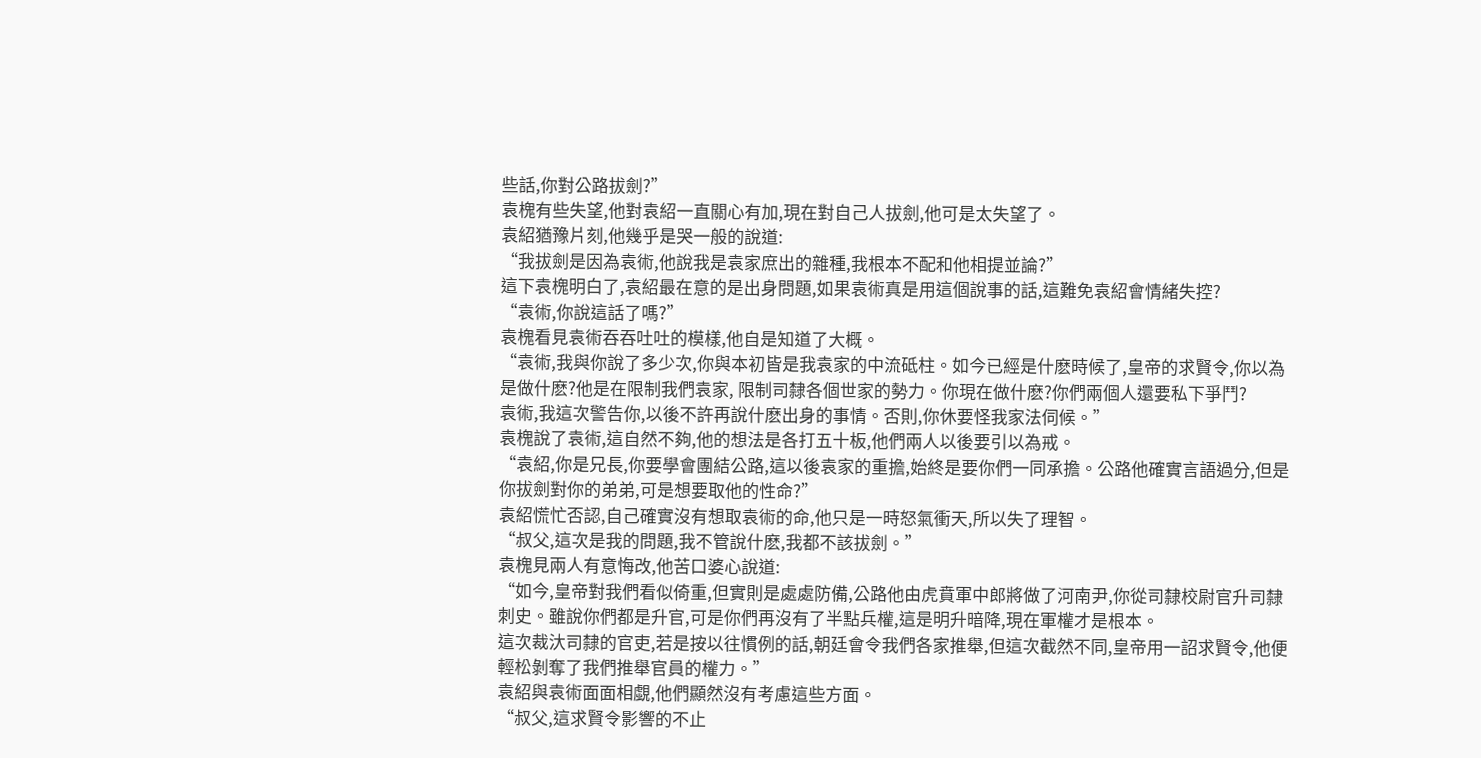些話,你對公路拔劍?”
袁槐有些失望,他對袁紹一直關心有加,現在對自己人拔劍,他可是太失望了。
袁紹猶豫片刻,他幾乎是哭一般的說道:
“我拔劍是因為袁術,他說我是袁家庶出的雜種,我根本不配和他相提並論?”
這下袁槐明白了,袁紹最在意的是出身問題,如果袁術真是用這個說事的話,這難免袁紹會情緒失控?
“袁術,你說這話了嗎?”
袁槐看見袁術吞吞吐吐的模樣,他自是知道了大概。
“袁術,我與你說了多少次,你與本初皆是我袁家的中流砥柱。如今已經是什麽時候了,皇帝的求賢令,你以為是做什麽?他是在限制我們袁家, 限制司隸各個世家的勢力。你現在做什麽?你們兩個人還要私下爭鬥?
袁術,我這次警告你,以後不許再說什麽出身的事情。否則,你休要怪我家法伺候。”
袁槐說了袁術,這自然不夠,他的想法是各打五十板,他們兩人以後要引以為戒。
“袁紹,你是兄長,你要學會團結公路,這以後袁家的重擔,始終是要你們一同承擔。公路他確實言語過分,但是你拔劍對你的弟弟,可是想要取他的性命?”
袁紹慌忙否認,自己確實沒有想取袁術的命,他只是一時怒氣衝天,所以失了理智。
“叔父,這次是我的問題,我不管說什麽,我都不該拔劍。”
袁槐見兩人有意悔改,他苦口婆心說道:
“如今,皇帝對我們看似倚重,但實則是處處防備,公路他由虎賁軍中郎將做了河南尹,你從司隸校尉官升司隸刺史。雖說你們都是升官,可是你們再沒有了半點兵權,這是明升暗降,現在軍權才是根本。
這次裁汏司隸的官吏,若是按以往慣例的話,朝廷會令我們各家推舉,但這次截然不同,皇帝用一詔求賢令,他便輕松剝奪了我們推舉官員的權力。”
袁紹與袁術面面相覷,他們顯然沒有考慮這些方面。
“叔父,這求賢令影響的不止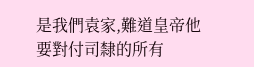是我們袁家,難道皇帝他要對付司隸的所有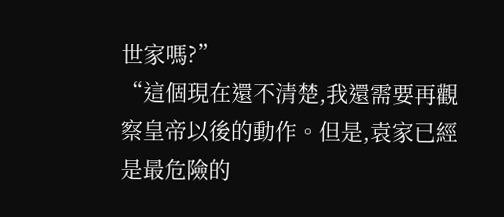世家嗎?”
“這個現在還不清楚,我還需要再觀察皇帝以後的動作。但是,袁家已經是最危險的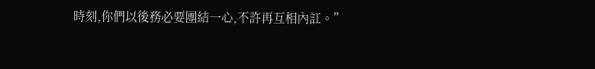時刻,你們以後務必要團結一心,不許再互相內訌。”